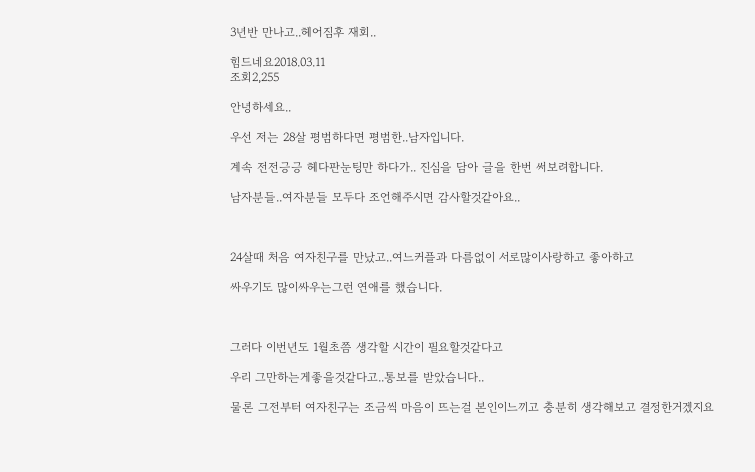3년반 만나고..헤어짐후 재회..

힘드네요2018.03.11
조회2,255

안녕하세요..

우선 저는 28살 평범하다면 평범한..남자입니다.

계속 전전긍긍 헤다판눈팅만 하다가.. 진심을 담아 글을 한번 써보려합니다.

남자분들..여자분들 모두다 조언해주시면 감사할것같아요..



24살때 처음 여자친구를 만났고..여느커플과 다름없이 서로많이사랑하고 좋아하고

싸우기도 많이싸우는그런 연애를 했습니다.



그러다 이번년도 1월초쯤 생각할 시간이 필요할것같다고

우리 그만하는게좋을것같다고..통보를 받았습니다..

물론 그전부터 여자친구는 조금씩 마음이 뜨는걸 본인이느끼고 충분히 생각해보고 결정한거겠지요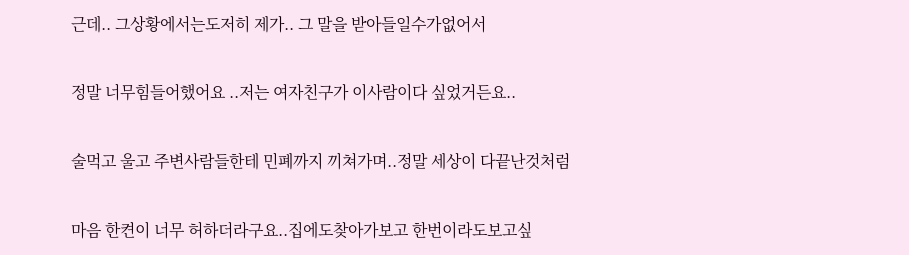근데.. 그상황에서는도저히 제가.. 그 말을 받아들일수가없어서

정말 너무힘들어했어요 ..저는 여자친구가 이사람이다 싶었거든요..

술먹고 울고 주변사람들한테 민폐까지 끼쳐가며..정말 세상이 다끝난것처럼

마음 한켠이 너무 허하더라구요..집에도찾아가보고 한번이라도보고싶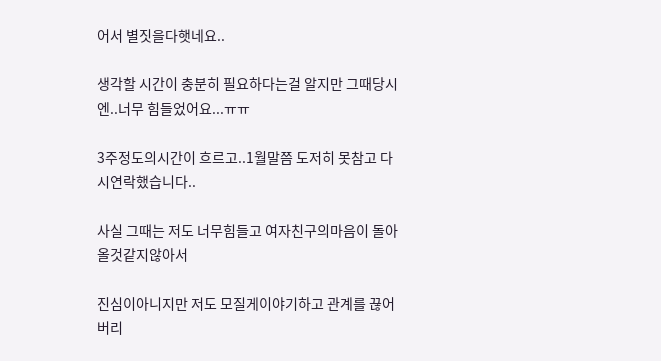어서 별짓을다햇네요..

생각할 시간이 충분히 필요하다는걸 알지만 그때당시엔..너무 힘들었어요...ㅠㅠ

3주정도의시간이 흐르고..1월말쯤 도저히 못참고 다시연락했습니다..

사실 그때는 저도 너무힘들고 여자친구의마음이 돌아올것같지않아서

진심이아니지만 저도 모질게이야기하고 관계를 끊어버리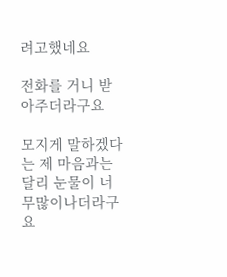려고했네요

전화를 거니 받아주더라구요

모지게 말하겠다는 제 마음과는달리 눈물이 너무많이나더라구요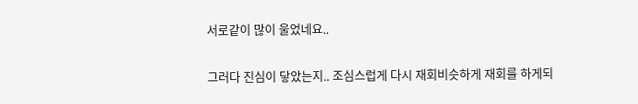서로같이 많이 울었네요..

그러다 진심이 닿았는지.. 조심스럽게 다시 재회비슷하게 재회를 하게되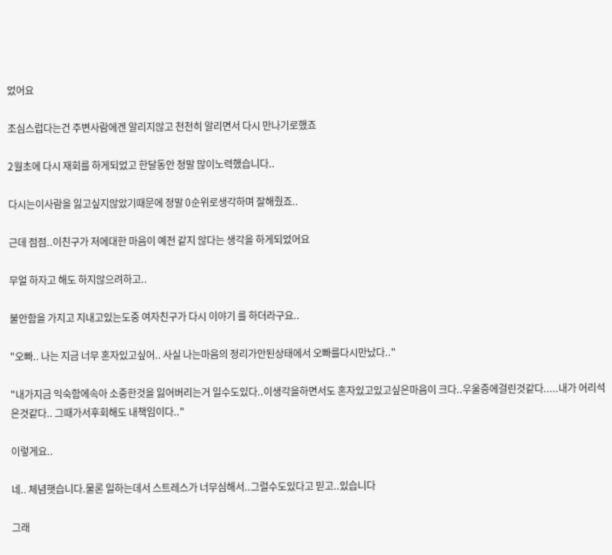었어요

조심스럽다는건 주변사람에겐 알리지않고 천천히 알리면서 다시 만나기로했죠

2월초에 다시 재회를 하게되었고 한달동안 정말 많이노력했습니다..

다시는이사람을 잃고싶지않았기때문에 정말 0순위로생각하며 잘해줬죠..

근데 점점..이친구가 저에대한 마음이 예전 같지 않다는 생각을 하게되었어요

무얼 하자고 해도 하지않으려하고..

불안함을 가지고 지내고있는도중 여자친구가 다시 이야기 를 하더라구요..

"오빠.. 나는 지금 너무 혼자있고싶어.. 사실 나는마음의 정리가안된상태에서 오빠를다시만났다.."

"내가지금 익숙함에속아 소중한것을 잃어버리는거 일수도있다..이생각을하면서도 혼자있고있고싶은마음이 크다..우울증에걸린것같다.....내가 어리석은것같다.. 그때가서후회해도 내책임이다.."

이렇게요..

네.. 체념햇습니다.물론 일하는데서 스트레스가 너무심해서..그럴수도있다고 믿고..있습니다

그래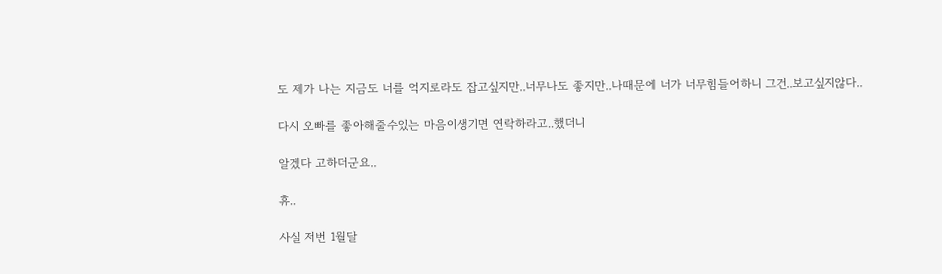도 제가 나는 지금도 너를 억지로라도 잡고싶지만..너무나도 좋지만..나때문에 너가 너무힘들어하니 그건..보고싶지않다..

다시 오빠를 좋아해줄수있는 마음이생기면 연락하라고..했더니

알겠다 고하더군요..

휴..

사실 저번 1월달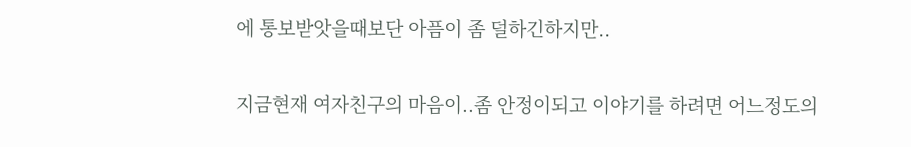에 통보받앗을때보단 아픔이 좀 덜하긴하지만..

지금현재 여자친구의 마음이..좀 안정이되고 이야기를 하려면 어느정도의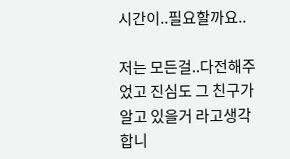시간이..필요할까요..

저는 모든걸..다전해주었고 진심도 그 친구가 알고 있을거 라고생각합니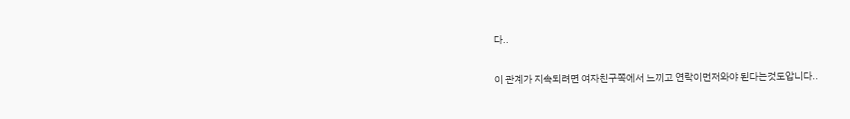다..

이 관계가 지속되려면 여자친구쪽에서 느끼고 연락이먼저와야 된다는것도압니다..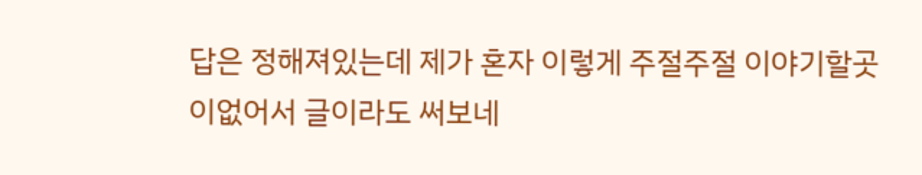답은 정해져있는데 제가 혼자 이렇게 주절주절 이야기할곳이없어서 글이라도 써보네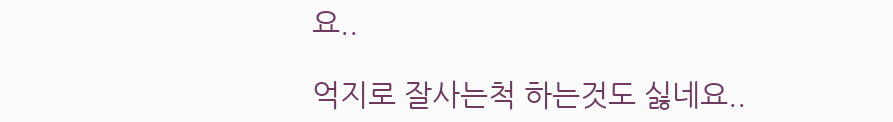요..

억지로 잘사는척 하는것도 싫네요..